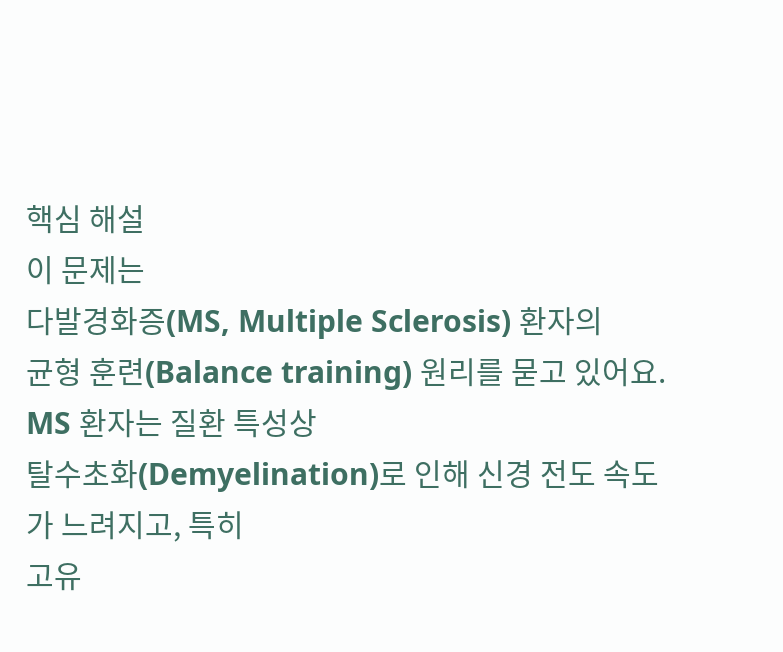핵심 해설
이 문제는
다발경화증(MS, Multiple Sclerosis) 환자의
균형 훈련(Balance training) 원리를 묻고 있어요. MS 환자는 질환 특성상
탈수초화(Demyelination)로 인해 신경 전도 속도가 느려지고, 특히
고유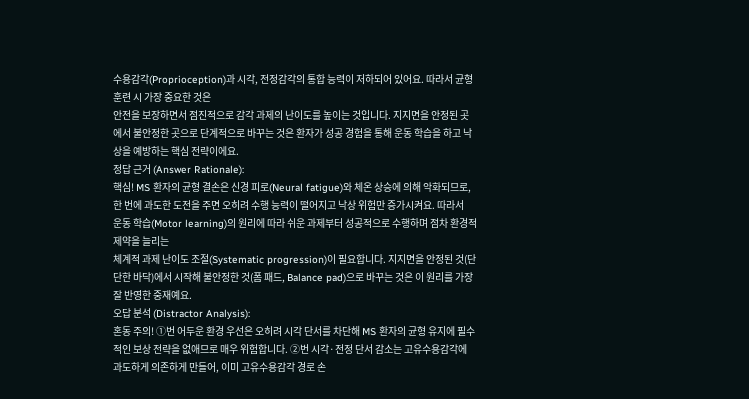수용감각(Proprioception)과 시각, 전정감각의 통합 능력이 저하되어 있어요. 따라서 균형 훈련 시 가장 중요한 것은
안전을 보장하면서 점진적으로 감각 과제의 난이도를 높이는 것입니다. 지지면을 안정된 곳에서 불안정한 곳으로 단계적으로 바꾸는 것은 환자가 성공 경험을 통해 운동 학습을 하고 낙상을 예방하는 핵심 전략이에요.
정답 근거 (Answer Rationale):
핵심! MS 환자의 균형 결손은 신경 피로(Neural fatigue)와 체온 상승에 의해 악화되므로, 한 번에 과도한 도전을 주면 오히려 수행 능력이 떨어지고 낙상 위험만 증가시켜요. 따라서
운동 학습(Motor learning)의 원리에 따라 쉬운 과제부터 성공적으로 수행하며 점차 환경적 제약을 늘리는
체계적 과제 난이도 조절(Systematic progression)이 필요합니다. 지지면을 안정된 것(단단한 바닥)에서 시작해 불안정한 것(폼 패드, Balance pad)으로 바꾸는 것은 이 원리를 가장 잘 반영한 중재예요.
오답 분석 (Distractor Analysis):
혼동 주의! ①번 어두운 환경 우선은 오히려 시각 단서를 차단해 MS 환자의 균형 유지에 필수적인 보상 전략을 없애므로 매우 위험합니다. ②번 시각·전정 단서 감소는 고유수용감각에 과도하게 의존하게 만들어, 이미 고유수용감각 경로 손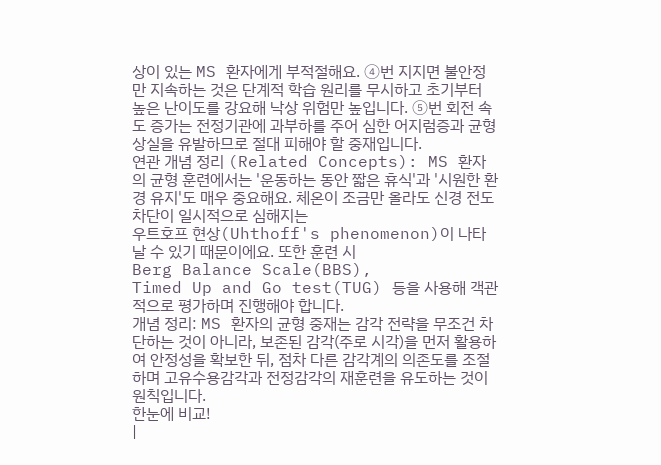상이 있는 MS 환자에게 부적절해요. ④번 지지면 불안정만 지속하는 것은 단계적 학습 원리를 무시하고 초기부터 높은 난이도를 강요해 낙상 위험만 높입니다. ⑤번 회전 속도 증가는 전정기관에 과부하를 주어 심한 어지럼증과 균형 상실을 유발하므로 절대 피해야 할 중재입니다.
연관 개념 정리 (Related Concepts): MS 환자의 균형 훈련에서는 '운동하는 동안 짧은 휴식'과 '시원한 환경 유지'도 매우 중요해요. 체온이 조금만 올라도 신경 전도 차단이 일시적으로 심해지는
우트호프 현상(Uhthoff's phenomenon)이 나타날 수 있기 때문이에요. 또한 훈련 시
Berg Balance Scale(BBS),
Timed Up and Go test(TUG) 등을 사용해 객관적으로 평가하며 진행해야 합니다.
개념 정리: MS 환자의 균형 중재는 감각 전략을 무조건 차단하는 것이 아니라, 보존된 감각(주로 시각)을 먼저 활용하여 안정성을 확보한 뒤, 점차 다른 감각계의 의존도를 조절하며 고유수용감각과 전정감각의 재훈련을 유도하는 것이 원칙입니다.
한눈에 비교!
|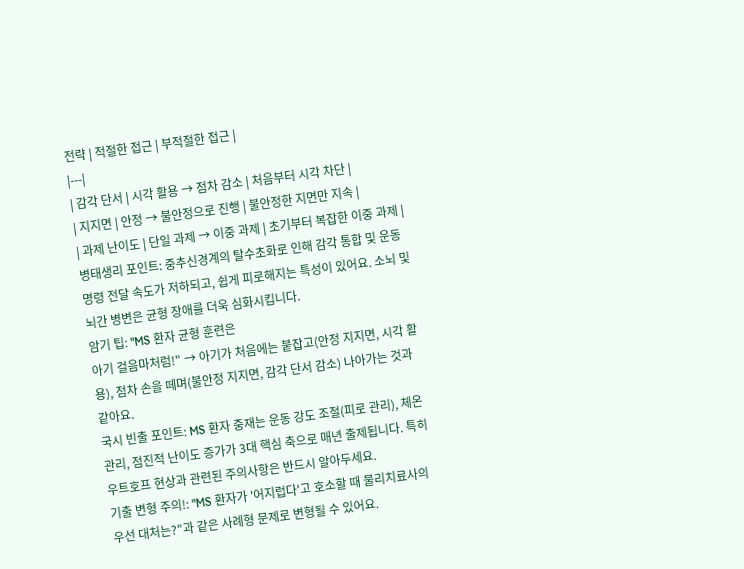전략 | 적절한 접근 | 부적절한 접근 |
|---|
| 감각 단서 | 시각 활용 → 점차 감소 | 처음부터 시각 차단 |
| 지지면 | 안정 → 불안정으로 진행 | 불안정한 지면만 지속 |
| 과제 난이도 | 단일 과제 → 이중 과제 | 초기부터 복잡한 이중 과제 |
병태생리 포인트: 중추신경계의 탈수초화로 인해 감각 통합 및 운동 명령 전달 속도가 저하되고, 쉽게 피로해지는 특성이 있어요. 소뇌 및 뇌간 병변은 균형 장애를 더욱 심화시킵니다.
암기 팁: "MS 환자 균형 훈련은
아기 걸음마처럼!" → 아기가 처음에는 붙잡고(안정 지지면, 시각 활용), 점차 손을 떼며(불안정 지지면, 감각 단서 감소) 나아가는 것과 같아요.
국시 빈출 포인트: MS 환자 중재는 운동 강도 조절(피로 관리), 체온 관리, 점진적 난이도 증가가 3대 핵심 축으로 매년 출제됩니다. 특히 우트호프 현상과 관련된 주의사항은 반드시 알아두세요.
기출 변형 주의!: "MS 환자가 '어지럽다'고 호소할 때 물리치료사의 우선 대처는?"과 같은 사례형 문제로 변형될 수 있어요.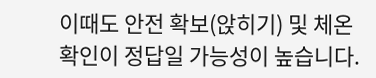이때도 안전 확보(앉히기) 및 체온 확인이 정답일 가능성이 높습니다.